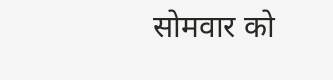सोमवार को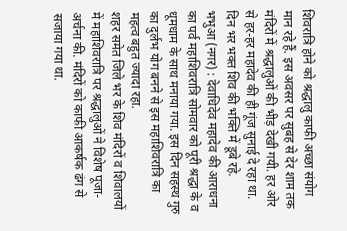शिवरात्रि होने को श्रद्धालु काफी अच्छा संयोग मान रहे हैं. इस अवसर पर सुबह से देर शाम तक मंदिरों में श्रद्धालुओं की भीड़ देखी गयी. हर ओर से हर-हर महादेव की ही गूंज सुनाई दे रहा था. दिन भर भक्त शिव की भक्ति में डूबे रहे.
भभुआ (नगर) : देवाधिदेव महादेव की आराधना का पर्व महाशिवरात्रि सोमवार को पूरी श्रद्धा के व धूमधाम के साथ मनाया गया. इस दिन सहस्थ गुरु का दुर्लभ योग बनने से इस महाशिवरात्रि का महत्व बहुत ज्यादा रहा.
शहर समेत जिले भर के शिव मंदिरों व शिवालयों में महाशिवरात्रि पर श्रद्धालुओं ने विशेष पूजा-अर्चना की. मंदिरों को काफी आकर्षक ढंग से सजाया गया था.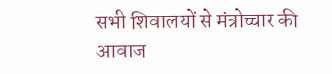सभी शिवालयों से मंत्रोच्चार की आवाज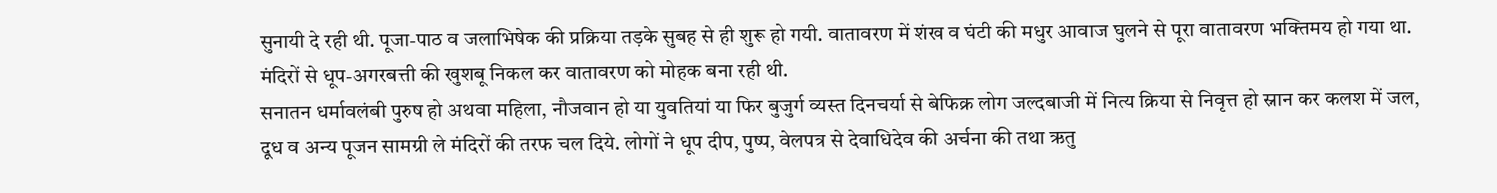सुनायी दे रही थी. पूजा-पाठ व जलाभिषेक की प्रक्रिया तड़के सुबह से ही शुरू हो गयी. वातावरण में शंख व घंटी की मधुर आवाज घुलने से पूरा वातावरण भक्तिमय हो गया था. मंदिरों से धूप-अगरबत्ती की खुशबू निकल कर वातावरण को मोहक बना रही थी.
सनातन धर्मावलंबी पुरुष हो अथवा महिला, नौजवान हो या युवतियां या फिर बुजुर्ग व्यस्त दिनचर्या से बेफिक्र लोग जल्दबाजी में नित्य क्रिया से निवृत्त हो स्नान कर कलश में जल, दूध व अन्य पूजन सामग्री ले मंदिरों की तरफ चल दिये. लोगों ने धूप दीप, पुष्प, वेलपत्र से देवाधिदेव की अर्चना की तथा ऋतु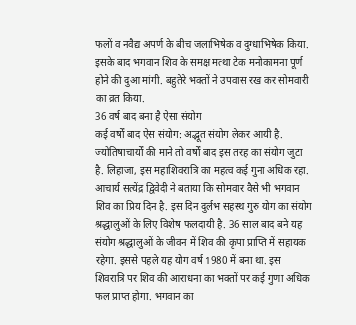फलों व नवैद्य अपर्ण के बीच जलाभिषेक व दुग्धाभिषेक किया. इसके बाद भगवान शिव के समक्ष मत्था टेक मनोकामना पूर्ण होने की दुआ मांगी. बहुतेरे भक्तों ने उपवास रख कर सोमवारी का व्रत किया.
36 वर्ष बाद बना है ऐसा संयोग
कई वर्षों बाद ऐस संयोग: अद्भूत संयोग लेकर आयी है. ज्योतिषाचार्यों की माने तो वर्षों बाद इस तरह का संयोग जुटा है. लिहाजा, इस महाशिवरात्रि का महत्व कई गुना अधिक रहा.
आचार्य सत्येंद्र द्विवेदी ने बताया कि सोमवार वैसे भी भगवान शिव का प्रिय दिन है. इस दिन दुर्लभ सहस्थ गुरु योग का संयोग श्रद्धालुओं के लिए विशेष फलदायी है. 36 साल बाद बने यह संयोग श्रद्धालुओं के जीवन में शिव की कृपा प्राप्ति में सहायक रहेगा. इससे पहले यह योग वर्ष 1980 में बना था. इस शिवरात्रि पर शिव की आराधना का भक्तों पर कई गुणा अधिक फल प्राप्त होगा. भगवान का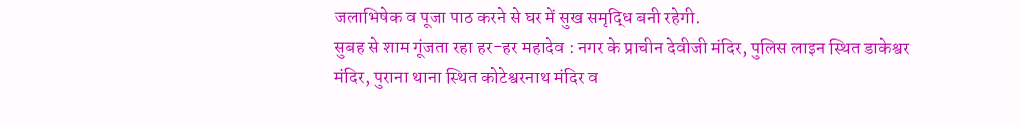जलाभिषेक व पूजा पाठ करने से घर में सुख समृद्धि बनी रहेगी.
सुबह से शाम गूंजता रहा हर-हर महादेव : नगर के प्राचीन देवीजी मंदिर, पुलिस लाइन स्थित डाकेश्वर मंदिर, पुराना थाना स्थित कोटेश्वरनाथ मंदिर व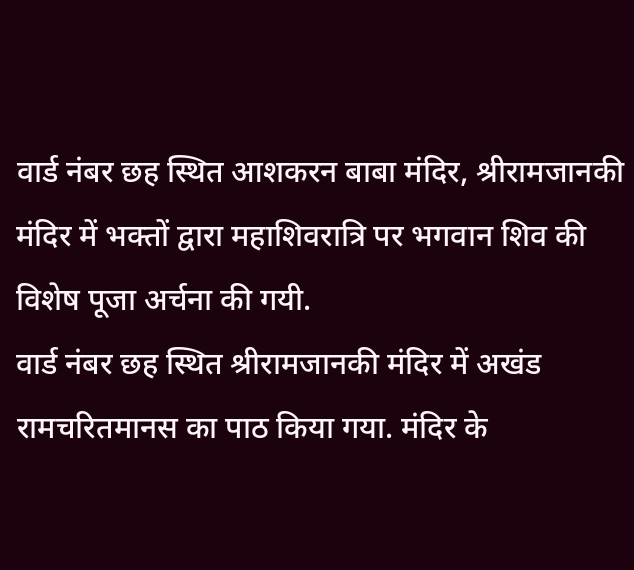वार्ड नंबर छह स्थित आशकरन बाबा मंदिर, श्रीरामजानकी मंदिर में भक्तों द्वारा महाशिवरात्रि पर भगवान शिव की विशेष पूजा अर्चना की गयी.
वार्ड नंबर छह स्थित श्रीरामजानकी मंदिर में अखंड रामचरितमानस का पाठ किया गया. मंदिर के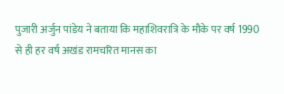पुजारी अर्जुन पांडेय ने बताया कि महाशिवरात्रि के मौके पर वर्ष 1990 से ही हर वर्ष अखंड रामचरित मानस का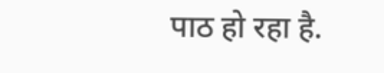पाठ हो रहा है.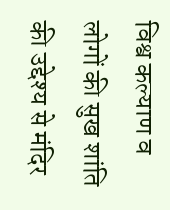विश्व कल्याण व लोगों की सुख शांति की उद्देश्य से मंदिर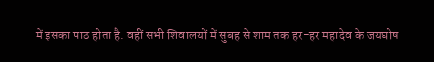में इसका पाठ होता है. वहीं सभी शिवालयों में सुबह से शाम तक हर-हर महादेव के जयघोष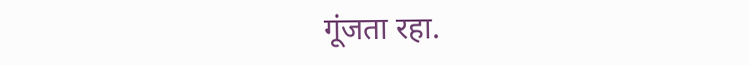गूंजता रहा.